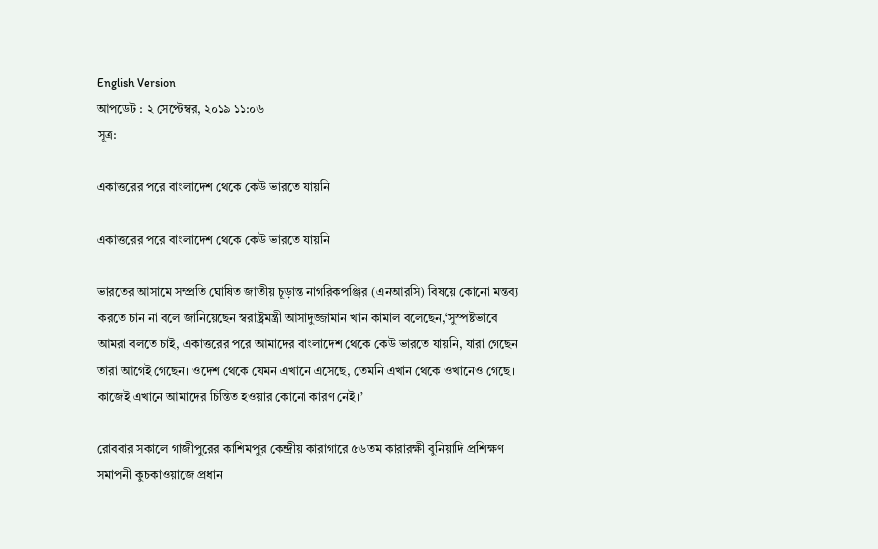English Version
আপডেট : ২ সেপ্টেম্বর, ২০১৯ ১১:০৬
সূত্র:

একাত্তরের পরে বাংলাদেশ থেকে কেউ ভারতে যায়নি

একাত্তরের পরে বাংলাদেশ থেকে কেউ ভারতে যায়নি

ভারতের আসামে সম্প্রতি ঘোষিত জাতীয় চূড়ান্ত নাগরিকপঞ্জির (এনআরসি) বিষয়ে কোনো মন্তব্য করতে চান না বলে জানিয়েছেন স্বরাষ্ট্রমন্ত্রী আসাদুজ্জামান খান কামাল বলেছেন,‘সুস্পষ্টভাবে আমরা বলতে চাই, একাত্তরের পরে আমাদের বাংলাদেশ থেকে কেউ ভারতে যায়নি, যারা গেছেন তারা আগেই গেছেন। ওদেশ থেকে যেমন এখানে এসেছে, তেমনি এখান থেকে ওখানেও গেছে। কাজেই এখানে আমাদের চিন্তিত হওয়ার কোনো কারণ নেই।’

রোববার সকালে গাজীপুরের কাশিমপুর কেন্দ্রীয় কারাগারে ৫৬তম কারারক্ষী বুনিয়াদি প্রশিক্ষণ সমাপনী কুচকাওয়াজে প্রধান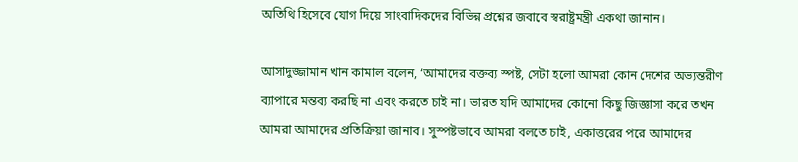অতিথি হিসেবে যোগ দিয়ে সাংবাদিকদের বিভিন্ন প্রশ্নের জবাবে স্বরাষ্ট্রমন্ত্রী একথা জানান।

আসাদুজ্জামান খান কামাল বলেন, ‘আমাদের বক্তব্য স্পষ্ট, সেটা হলো আমরা কোন দেশের অভ্যন্তরীণ ব্যাপারে মন্তব্য করছি না এবং করতে চাই না। ভারত যদি আমাদের কোনো কিছু জিজ্ঞাসা করে তখন আমরা আমাদের প্রতিক্রিয়া জানাব। সুস্পষ্টভাবে আমরা বলতে চাই, একাত্তরের পরে আমাদের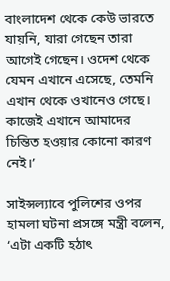বাংলাদেশ থেকে কেউ ভারতে যায়নি, যারা গেছেন তারা আগেই গেছেন। ওদেশ থেকে যেমন এখানে এসেছে, তেমনি এখান থেকে ওখানেও গেছে। কাজেই এখানে আমাদের চিন্তিত হওয়ার কোনো কারণ নেই।’

সাইন্সল্যাবে পুলিশের ওপর হামলা ঘটনা প্রসঙ্গে মন্ত্রী বলেন, ‘এটা একটি হঠাৎ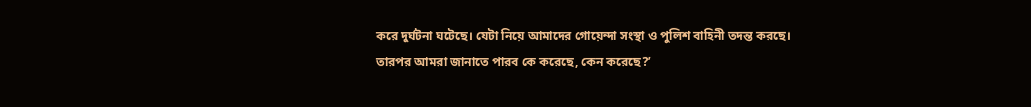করে দুর্ঘটনা ঘটেছে। যেটা নিয়ে আমাদের গোয়েন্দা সংস্থা ও পুলিশ বাহিনী তদন্ত করছে। তারপর আমরা জানাতে পারব কে করেছে, কেন করেছে?’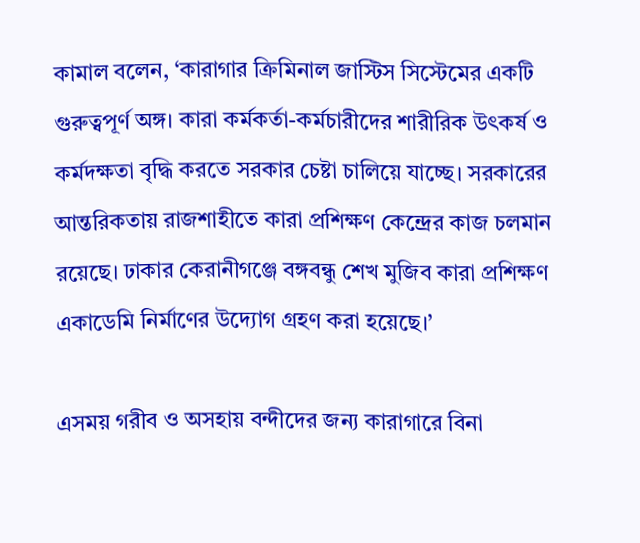কামাল বলেন, ‘কারাগার ক্রিমিনাল জাস্টিস সিস্টেমের একটি গুরুত্বপূর্ণ অঙ্গ। কারা কর্মকর্তা-কর্মচারীদের শারীরিক উৎকর্ষ ও কর্মদক্ষতা বৃদ্ধি করতে সরকার চেষ্টা চালিয়ে যাচ্ছে। সরকারের আন্তরিকতায় রাজশাহীতে কারা প্রশিক্ষণ কেন্দ্রের কাজ চলমান রয়েছে। ঢাকার কেরানীগঞ্জে বঙ্গবন্ধু শেখ মুজিব কারা প্রশিক্ষণ একাডেমি নির্মাণের উদ্যোগ গ্রহণ করা হয়েছে।’

এসময় গরীব ও অসহায় বন্দীদের জন্য কারাগারে বিনা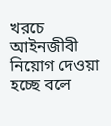খরচে আইনজীবী নিয়োগ দেওয়া হচ্ছে বলে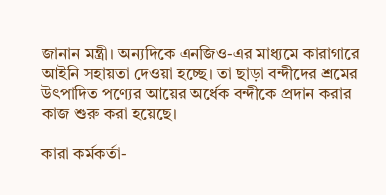জানান মন্ত্রী। অন্যদিকে এনজিও-এর মাধ্যমে কারাগারে আইনি সহায়তা দেওয়া হচ্ছে। তা ছাড়া বন্দীদের শ্রমের উৎপাদিত পণ্যের আয়ের অর্ধেক বন্দীকে প্রদান করার কাজ শুরু করা হয়েছে।

কারা কর্মকর্তা-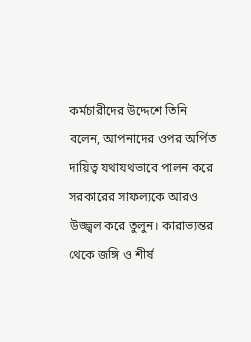কর্মচারীদের উদ্দেশে তিনি বলেন, আপনাদের ওপর অর্পিত দায়িত্ব যথাযথভাবে পালন করে সরকারের সাফল্যকে আরও উজ্জ্বল করে তুলুন। কারাভ্যন্তর থেকে জঙ্গি ও শীর্ষ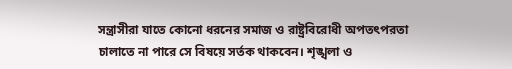সন্ত্রাসীরা যাতে কোনো ধরনের সমাজ ও রাষ্ট্রবিরোধী অপতৎপরতা চালাতে না পারে সে বিষয়ে সর্তক থাকবেন। শৃঙ্খলা ও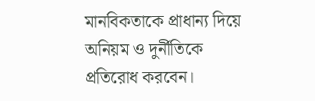মানবিকতাকে প্রাধান্য দিয়ে অনিয়ম ও দুর্নীতিকে প্রতিরোধ করবেন।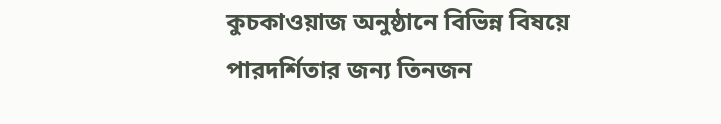কুচকাওয়াজ অনুষ্ঠানে বিভিন্ন বিষয়ে পারদর্শিতার জন্য তিনজন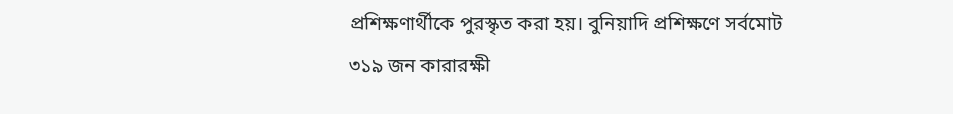প্রশিক্ষণার্থীকে পুরস্কৃত করা হয়। বুনিয়াদি প্রশিক্ষণে সর্বমোট ৩১৯ জন কারারক্ষী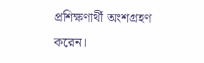প্রশিক্ষণার্থী অংশগ্রহণ করেন।